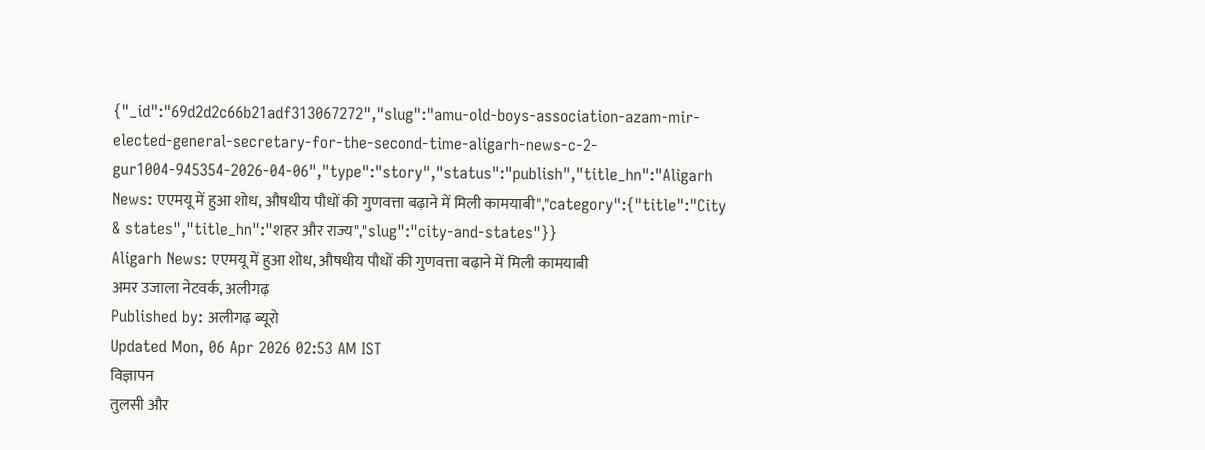{"_id":"69d2d2c66b21adf313067272","slug":"amu-old-boys-association-azam-mir-elected-general-secretary-for-the-second-time-aligarh-news-c-2-gur1004-945354-2026-04-06","type":"story","status":"publish","title_hn":"Aligarh News: एएमयू में हुआ शोध, औषधीय पौधों की गुणवत्ता बढ़ाने में मिली कामयाबी","category":{"title":"City & states","title_hn":"शहर और राज्य","slug":"city-and-states"}}
Aligarh News: एएमयू में हुआ शोध, औषधीय पौधों की गुणवत्ता बढ़ाने में मिली कामयाबी
अमर उजाला नेटवर्क, अलीगढ़
Published by: अलीगढ़ ब्यूरो
Updated Mon, 06 Apr 2026 02:53 AM IST
विज्ञापन
तुलसी और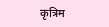कृत्रिम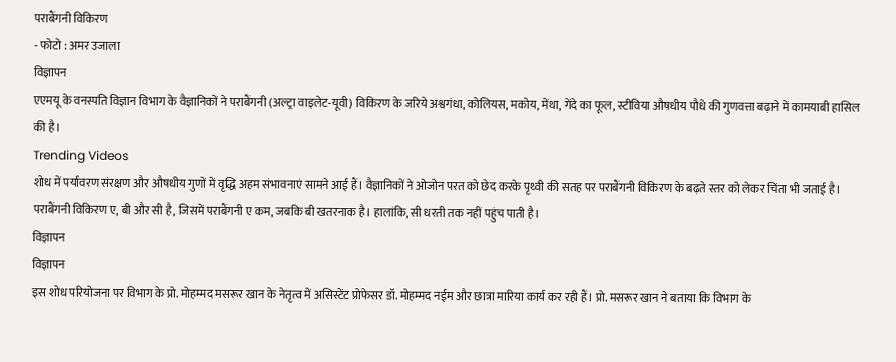पराबैंगनी विकिरण
- फोटो : अमर उजाला
विज्ञापन
एएमयू के वनस्पति विज्ञान विभाग के वैज्ञानिकों ने पराबैंगनी (अल्ट्रा वाइलेट-यूवी) विकिरण के जरिये अश्वगंधा, कोलियस, मकोय, मेंथा, गेंदे का फूल, स्टीविया औषधीय पौधे की गुणवत्ता बढ़ाने में कामयाबी हासिल की है।
Trending Videos
शोध में पर्यावरण संरक्षण और औषधीय गुणों में वृद्धि अहम संभावनाएं सामने आई हैं। वैज्ञानिकों ने ओजोन परत को छेद करके पृथ्वी की सतह पर पराबैंगनी विकिरण के बढ़ते स्तर को लेकर चिंता भी जताई है। पराबैंगनी विकिरण ए, बी और सी है, जिसमें पराबैंगनी ए कम, जबकि बी खतरनाक है। हालांकि, सी धरती तक नहीं पहुंच पाती है।
विज्ञापन
विज्ञापन
इस शोध परियोजना पर विभाग के प्रो. मोहम्मद मसरूर खान के नेतृत्व में असिस्टेंट प्रोफेसर डॉ. मोहम्मद नईम और छात्रा मारिया कार्य कर रही हैं। प्रो. मसरूर खान ने बताया कि विभाग के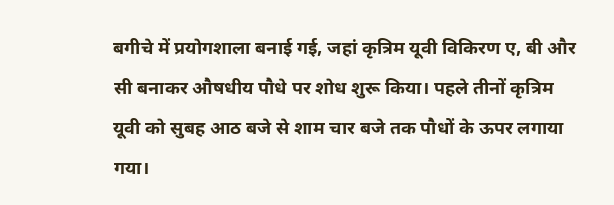बगीचे में प्रयोगशाला बनाई गई, जहां कृत्रिम यूवी विकिरण ए, बी और सी बनाकर औषधीय पौधे पर शोध शुरू किया। पहले तीनों कृत्रिम यूवी को सुबह आठ बजे से शाम चार बजे तक पौधों के ऊपर लगाया गया।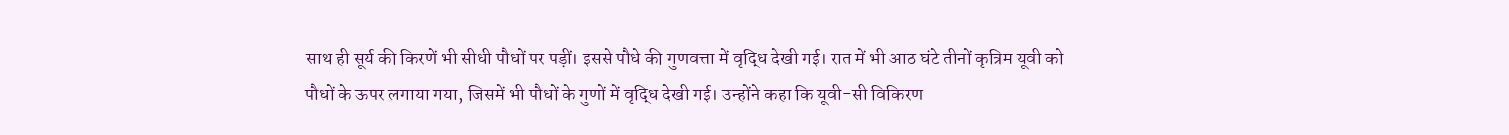साथ ही सूर्य की किरणें भी सीधी पौधों पर पड़ीं। इससे पौधे की गुणवत्ता में वृद्धि देखी गई। रात में भी आठ घंटे तीनों कृत्रिम यूवी को पौधों के ऊपर लगाया गया, जिसमें भी पौधों के गुणों में वृद्धि देखी गई। उन्होंने कहा कि यूवी-सी विकिरण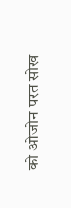को ओजोन परत सोख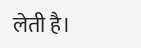लेती है।